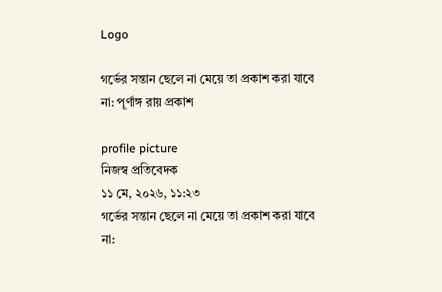Logo

গর্ভের সন্তান ছেলে না মেয়ে তা প্রকাশ করা যাবে না: পূর্ণাঙ্গ রায় প্রকাশ

profile picture
নিজস্ব প্রতিবেদক
১১ মে, ২০২৬, ১১:২৩
গর্ভের সন্তান ছেলে না মেয়ে তা প্রকাশ করা যাবে না: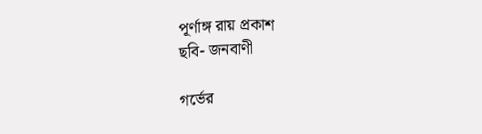পূর্ণাঙ্গ রায় প্রকাশ
ছবি- জনবাণী

গর্ভের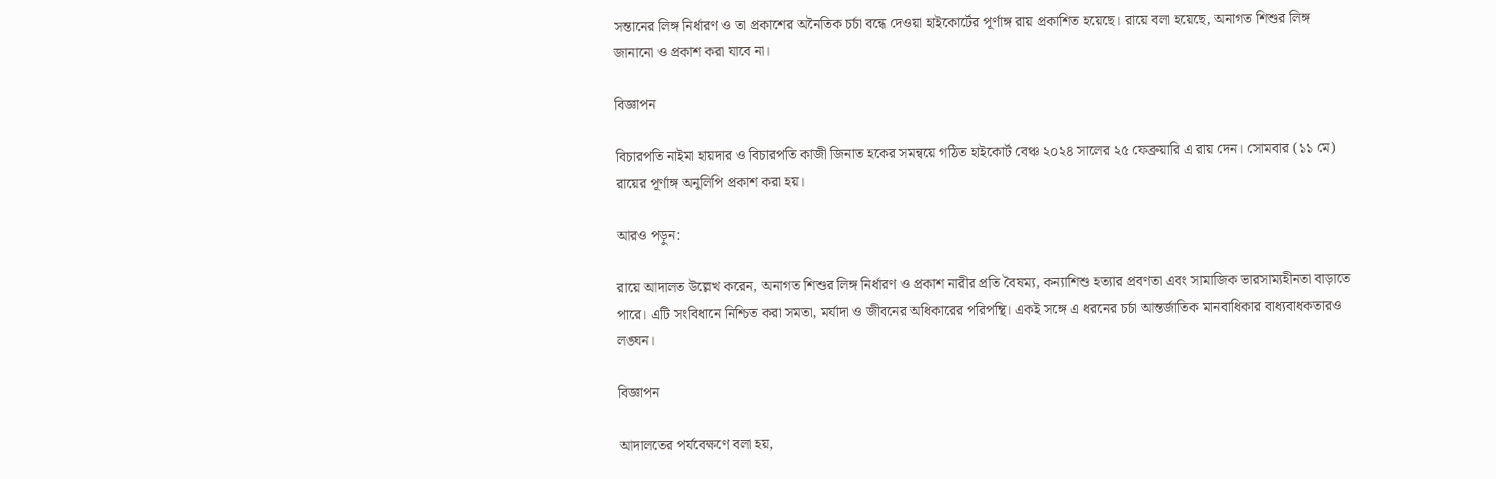সন্তানের লিঙ্গ নির্ধারণ ও তা প্রকাশের অনৈতিক চর্চা বন্ধে দেওয়া হাইকোর্টের পূর্ণাঙ্গ রায় প্রকাশিত হয়েছে। রায়ে বলা হয়েছে, অনাগত শিশুর লিঙ্গ জানানো ও প্রকাশ করা যাবে না।

বিজ্ঞাপন

বিচারপতি নাইমা হায়দার ও বিচারপতি কাজী জিনাত হকের সমন্বয়ে গঠিত হাইকোর্ট বেঞ্চ ২০২৪ সালের ২৫ ফেব্রুয়ারি এ রায় দেন। সোমবার (১১ মে) রায়ের পূর্ণাঙ্গ অনুলিপি প্রকাশ করা হয়।

আরও পড়ুন:

রায়ে আদালত উল্লেখ করেন, অনাগত শিশুর লিঙ্গ নির্ধারণ ও প্রকাশ নারীর প্রতি বৈষম্য, কন্যাশিশু হত্যার প্রবণতা এবং সামাজিক ভারসাম্যহীনতা বাড়াতে পারে। এটি সংবিধানে নিশ্চিত করা সমতা, মর্যাদা ও জীবনের অধিকারের পরিপন্থি। একই সঙ্গে এ ধরনের চর্চা আন্তর্জাতিক মানবাধিকার বাধ্যবাধকতারও লঙ্ঘন।

বিজ্ঞাপন

আদালতের পর্যবেক্ষণে বলা হয়,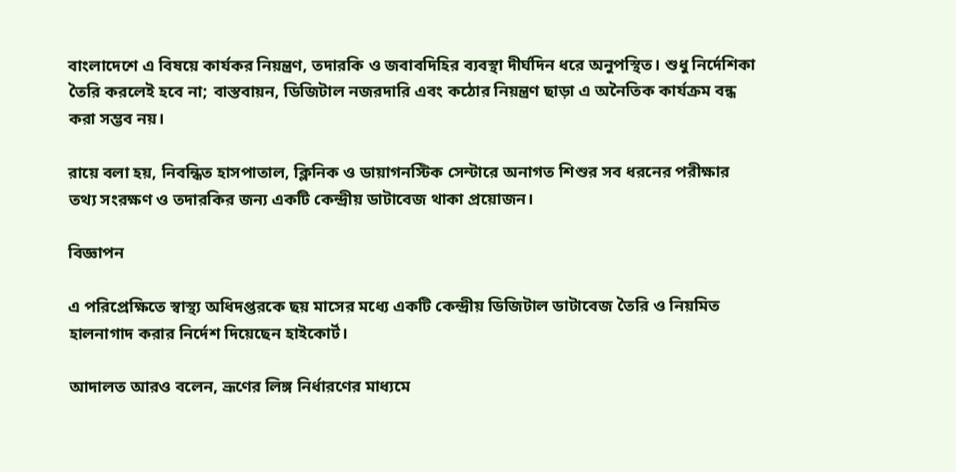বাংলাদেশে এ বিষয়ে কার্যকর নিয়ন্ত্রণ, তদারকি ও জবাবদিহির ব্যবস্থা দীর্ঘদিন ধরে অনুপস্থিত। শুধু নির্দেশিকা তৈরি করলেই হবে না; বাস্তবায়ন, ডিজিটাল নজরদারি এবং কঠোর নিয়ন্ত্রণ ছাড়া এ অনৈতিক কার্যক্রম বন্ধ করা সম্ভব নয়।

রায়ে বলা হয়, নিবন্ধিত হাসপাতাল, ক্লিনিক ও ডায়াগনস্টিক সেন্টারে অনাগত শিশুর সব ধরনের পরীক্ষার তথ্য সংরক্ষণ ও তদারকির জন্য একটি কেন্দ্রীয় ডাটাবেজ থাকা প্রয়োজন।

বিজ্ঞাপন

এ পরিপ্রেক্ষিতে স্বাস্থ্য অধিদপ্তরকে ছয় মাসের মধ্যে একটি কেন্দ্রীয় ডিজিটাল ডাটাবেজ তৈরি ও নিয়মিত হালনাগাদ করার নির্দেশ দিয়েছেন হাইকোর্ট।

আদালত আরও বলেন, ভ্রূণের লিঙ্গ নির্ধারণের মাধ্যমে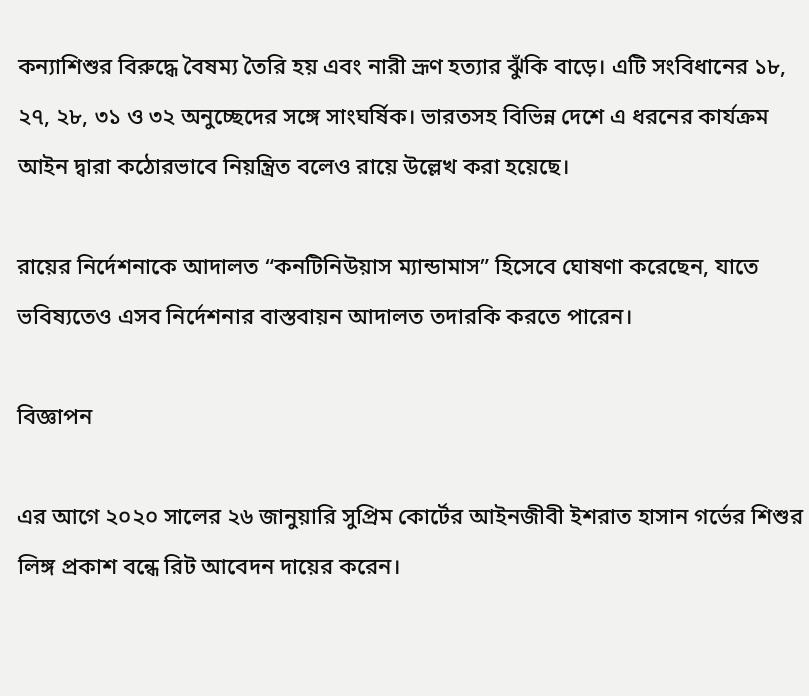কন্যাশিশুর বিরুদ্ধে বৈষম্য তৈরি হয় এবং নারী ভ্রূণ হত্যার ঝুঁকি বাড়ে। এটি সংবিধানের ১৮, ২৭, ২৮, ৩১ ও ৩২ অনুচ্ছেদের সঙ্গে সাংঘর্ষিক। ভারতসহ বিভিন্ন দেশে এ ধরনের কার্যক্রম আইন দ্বারা কঠোরভাবে নিয়ন্ত্রিত বলেও রায়ে উল্লেখ করা হয়েছে।

রায়ের নির্দেশনাকে আদালত “কনটিনিউয়াস ম্যান্ডামাস” হিসেবে ঘোষণা করেছেন, যাতে ভবিষ্যতেও এসব নির্দেশনার বাস্তবায়ন আদালত তদারকি করতে পারেন।

বিজ্ঞাপন

এর আগে ২০২০ সালের ২৬ জানুয়ারি সুপ্রিম কোর্টের আইনজীবী ইশরাত হাসান গর্ভের শিশুর লিঙ্গ প্রকাশ বন্ধে রিট আবেদন দায়ের করেন।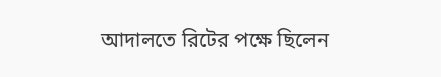আদালতে রিটের পক্ষে ছিলেন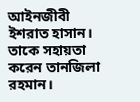আইনজীবী ইশরাত হাসান। তাকে সহায়তা করেন তানজিলা রহমান।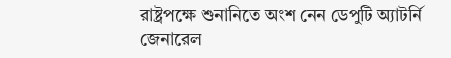রাষ্ট্রপক্ষে শুনানিতে অংশ নেন ডেপুটি অ্যাটর্নি জেনারেল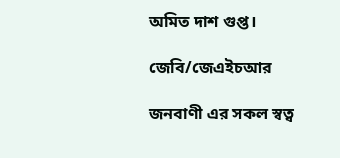অমিত দাশ গুপ্ত।

জেবি/জেএইচআর

জনবাণী এর সকল স্বত্ব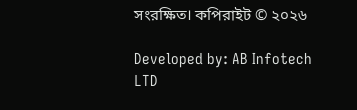সংরক্ষিত। কপিরাইট © ২০২৬

Developed by: AB Infotech LTD